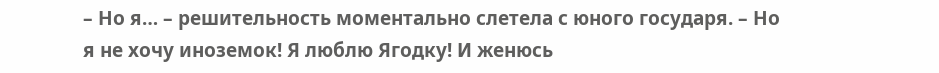– Но я… – решительность моментально слетела с юного государя. – Но я не хочу иноземок! Я люблю Ягодку! И женюсь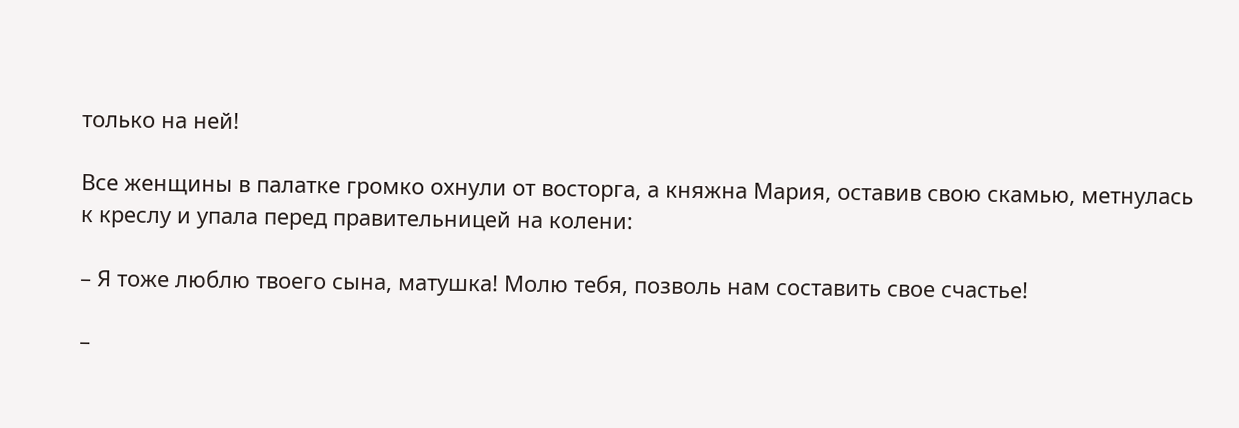только на ней!

Все женщины в палатке громко охнули от восторга, а княжна Мария, оставив свою скамью, метнулась к креслу и упала перед правительницей на колени:

– Я тоже люблю твоего сына, матушка! Молю тебя, позволь нам составить свое счастье!

–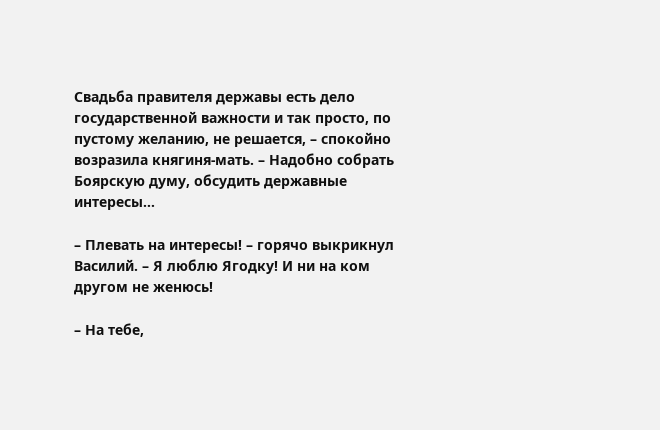Свадьба правителя державы есть дело государственной важности и так просто, по пустому желанию, не решается, – спокойно возразила княгиня-мать. – Надобно собрать Боярскую думу, обсудить державные интересы…

– Плевать на интересы! – горячо выкрикнул Василий. – Я люблю Ягодку! И ни на ком другом не женюсь!

– На тебе,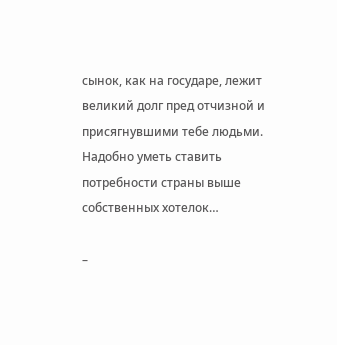сынок, как на государе, лежит великий долг пред отчизной и присягнувшими тебе людьми. Надобно уметь ставить потребности страны выше собственных хотелок…

–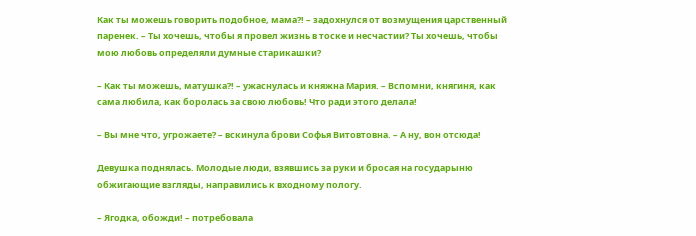Как ты можешь говорить подобное, мама?! – задохнулся от возмущения царственный паренек. – Ты хочешь, чтобы я провел жизнь в тоске и несчастии? Ты хочешь, чтобы мою любовь определяли думные старикашки?

– Как ты можешь, матушка?! – ужаснулась и княжна Мария. – Вспомни, княгиня, как сама любила, как боролась за свою любовь! Что ради этого делала!

– Вы мне что, угрожаете? – вскинула брови Софья Витовтовна. – А ну, вон отсюда!

Девушка поднялась. Молодые люди, взявшись за руки и бросая на государыню обжигающие взгляды, направились к входному пологу.

– Ягодка, обожди! – потребовала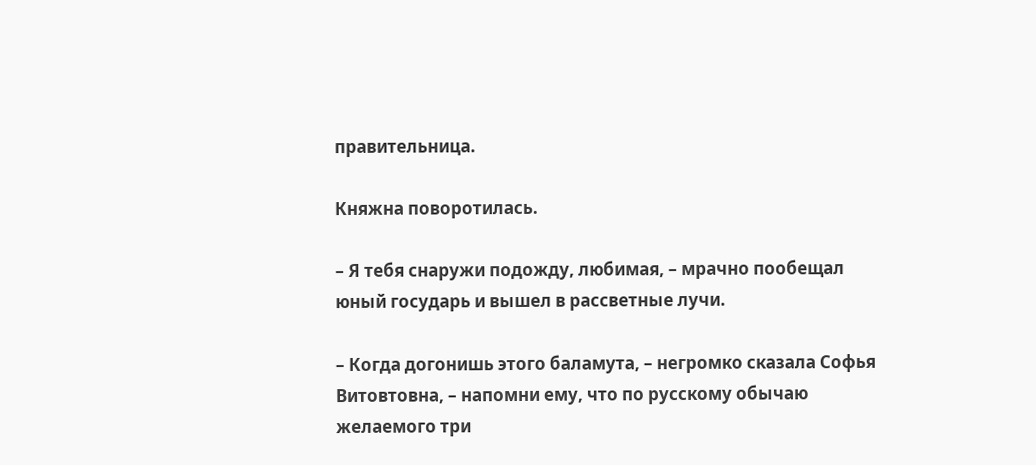правительница.

Княжна поворотилась.

– Я тебя снаружи подожду, любимая, – мрачно пообещал юный государь и вышел в рассветные лучи.

– Когда догонишь этого баламута, – негромко сказала Софья Витовтовна, – напомни ему, что по русскому обычаю желаемого три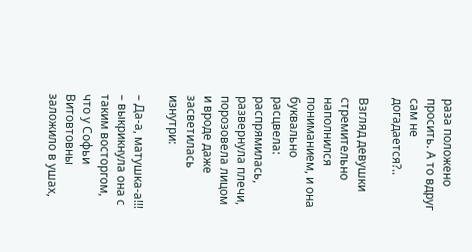раза положено просить. А то вдруг сам не догадается?..

Взгляд девушки стремительно наполнился пониманием, и она буквально расцвела: распрямилась, развернула плечи, порозовела лицом и вроде даже засветилась изнутри:

– Да-а, матушка-а!!! – выкрикнула она с таким восторгом, что у Софьи Витовтовны заложило в ушах,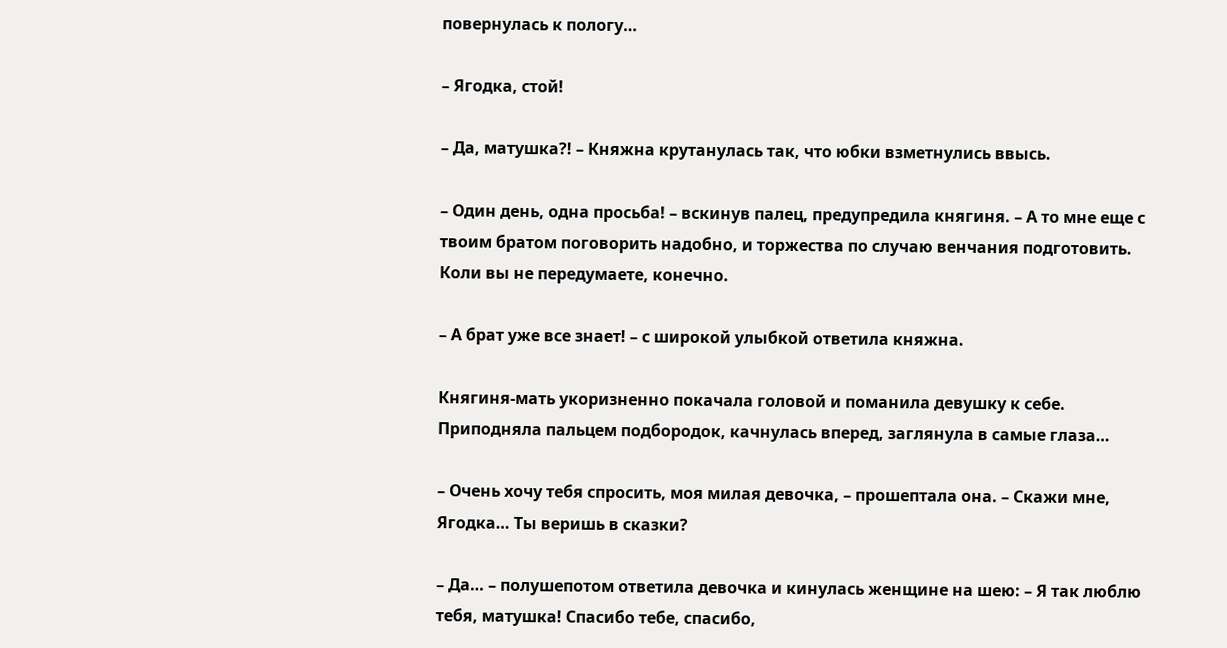повернулась к пологу…

– Ягодка, стой!

– Да, матушка?! – Княжна крутанулась так, что юбки взметнулись ввысь.

– Один день, одна просьба! – вскинув палец, предупредила княгиня. – А то мне еще с твоим братом поговорить надобно, и торжества по случаю венчания подготовить. Коли вы не передумаете, конечно.

– А брат уже все знает! – с широкой улыбкой ответила княжна.

Княгиня-мать укоризненно покачала головой и поманила девушку к себе. Приподняла пальцем подбородок, качнулась вперед, заглянула в самые глаза…

– Очень хочу тебя спросить, моя милая девочка, – прошептала она. – Скажи мне, Ягодка… Ты веришь в сказки?

– Да… – полушепотом ответила девочка и кинулась женщине на шею: – Я так люблю тебя, матушка! Спасибо тебе, спасибо,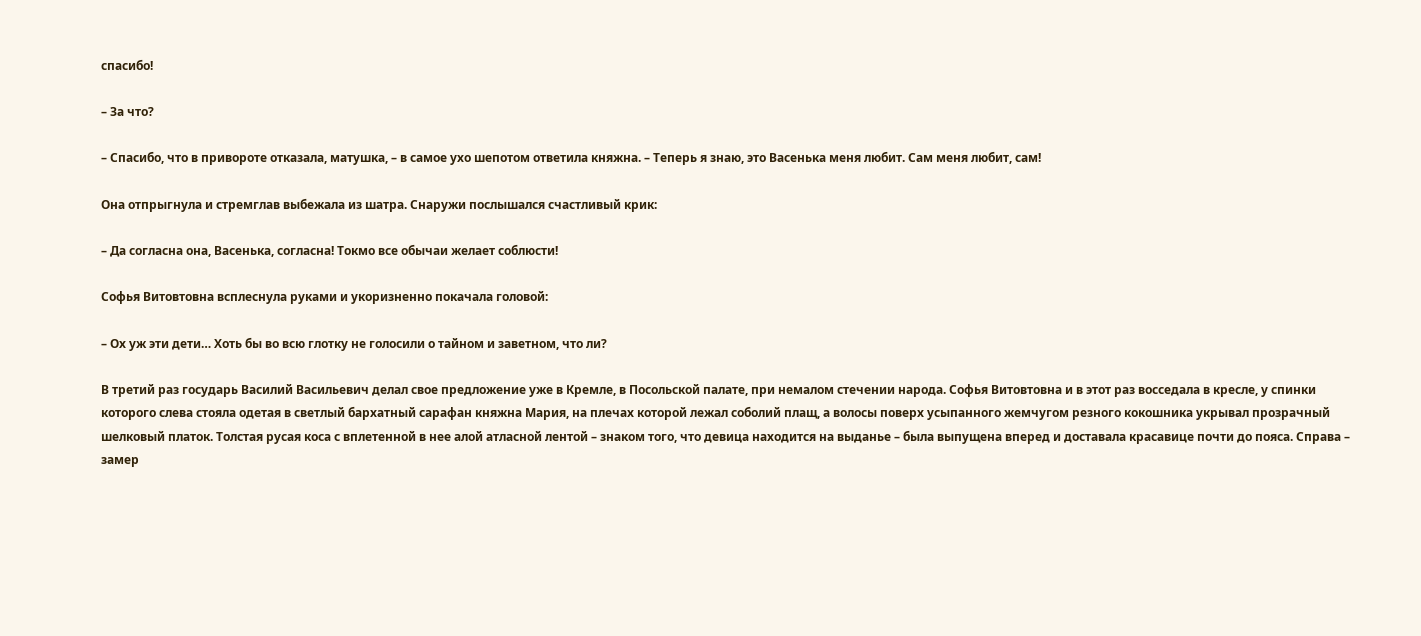спасибо!

– За что?

– Спасибо, что в привороте отказала, матушка, – в самое ухо шепотом ответила княжна. – Теперь я знаю, это Васенька меня любит. Сам меня любит, сам!

Она отпрыгнула и стремглав выбежала из шатра. Снаружи послышался счастливый крик:

– Да согласна она, Васенька, согласна! Токмо все обычаи желает соблюсти!

Софья Витовтовна всплеснула руками и укоризненно покачала головой:

– Ох уж эти дети… Хоть бы во всю глотку не голосили о тайном и заветном, что ли?

В третий раз государь Василий Васильевич делал свое предложение уже в Кремле, в Посольской палате, при немалом стечении народа. Софья Витовтовна и в этот раз восседала в кресле, у спинки которого слева стояла одетая в светлый бархатный сарафан княжна Мария, на плечах которой лежал соболий плащ, а волосы поверх усыпанного жемчугом резного кокошника укрывал прозрачный шелковый платок. Толстая русая коса с вплетенной в нее алой атласной лентой – знаком того, что девица находится на выданье – была выпущена вперед и доставала красавице почти до пояса. Справа – замер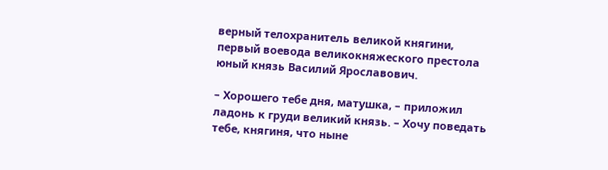верный телохранитель великой княгини, первый воевода великокняжеского престола юный князь Василий Ярославович.

– Хорошего тебе дня, матушка, – приложил ладонь к груди великий князь. – Хочу поведать тебе, княгиня, что ныне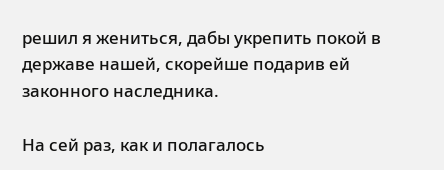решил я жениться, дабы укрепить покой в державе нашей, скорейше подарив ей законного наследника.

На сей раз, как и полагалось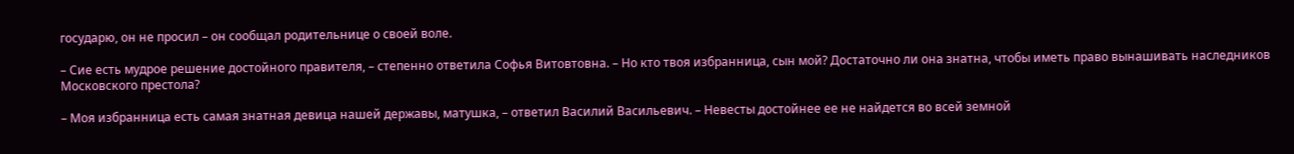государю, он не просил – он сообщал родительнице о своей воле.

– Сие есть мудрое решение достойного правителя, – степенно ответила Софья Витовтовна. – Но кто твоя избранница, сын мой? Достаточно ли она знатна, чтобы иметь право вынашивать наследников Московского престола?

– Моя избранница есть самая знатная девица нашей державы, матушка, – ответил Василий Васильевич. – Невесты достойнее ее не найдется во всей земной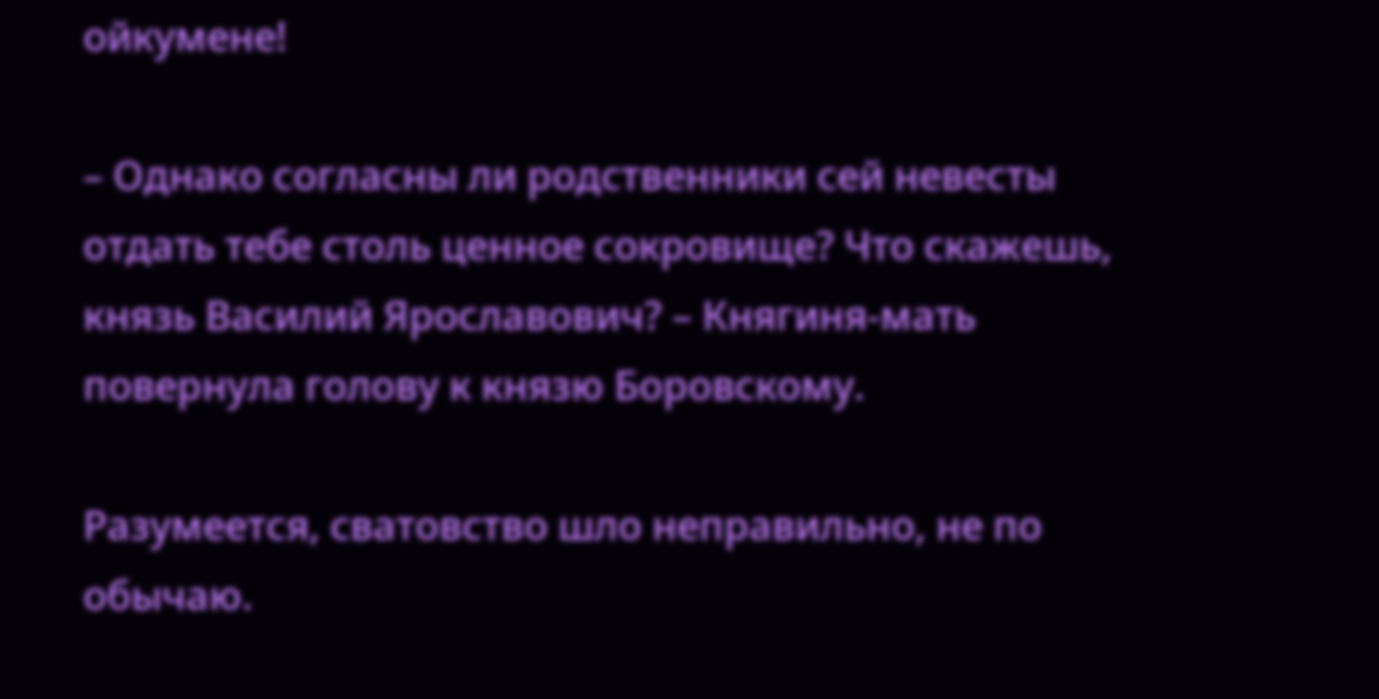ойкумене!

– Однако согласны ли родственники сей невесты отдать тебе столь ценное сокровище? Что скажешь, князь Василий Ярославович? – Княгиня-мать повернула голову к князю Боровскому.

Разумеется, сватовство шло неправильно, не по обычаю.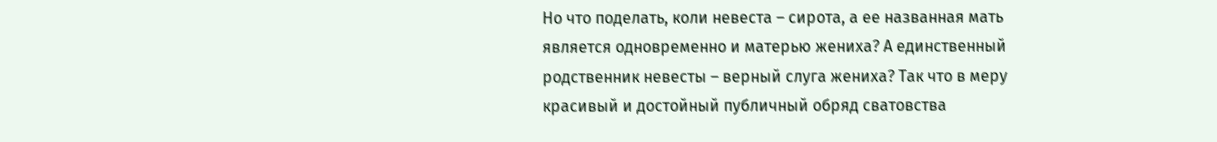Но что поделать, коли невеста – сирота, а ее названная мать является одновременно и матерью жениха? А единственный родственник невесты – верный слуга жениха? Так что в меру красивый и достойный публичный обряд сватовства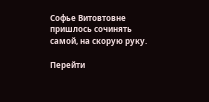Софье Витовтовне пришлось сочинять самой, на скорую руку.

Перейти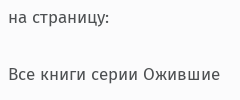на страницу:

Все книги серии Ожившие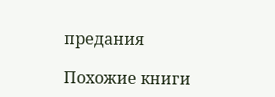предания

Похожие книги